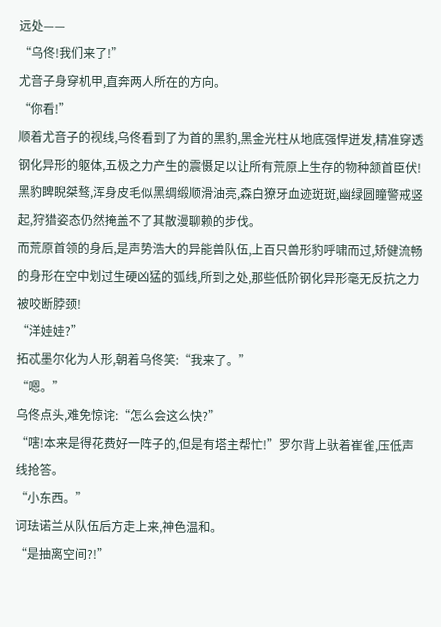远处——
“乌佟!我们来了!”
尤音子身穿机甲,直奔两人所在的方向。
“你看!”
顺着尤音子的视线,乌佟看到了为首的黑豹,黑金光柱从地底强悍迸发,精准穿透钢化异形的躯体,五极之力产生的震慑足以让所有荒原上生存的物种颔首臣伏!
黑豹睥睨桀骜,浑身皮毛似黑绸缎顺滑油亮,森白獠牙血迹斑斑,幽绿圆瞳警戒竖起,狩猎姿态仍然掩盖不了其散漫聊赖的步伐。
而荒原首领的身后,是声势浩大的异能兽队伍,上百只兽形豹呼啸而过,矫健流畅的身形在空中划过生硬凶猛的弧线,所到之处,那些低阶钢化异形毫无反抗之力被咬断脖颈!
“洋娃娃?”
拓忒墨尔化为人形,朝着乌佟笑:“我来了。”
“嗯。”
乌佟点头,难免惊诧:“怎么会这么快?”
“嗐!本来是得花费好一阵子的,但是有塔主帮忙!”罗尔背上驮着崔雀,压低声线抢答。
“小东西。”
诃珐诺兰从队伍后方走上来,神色温和。
“是抽离空间?!”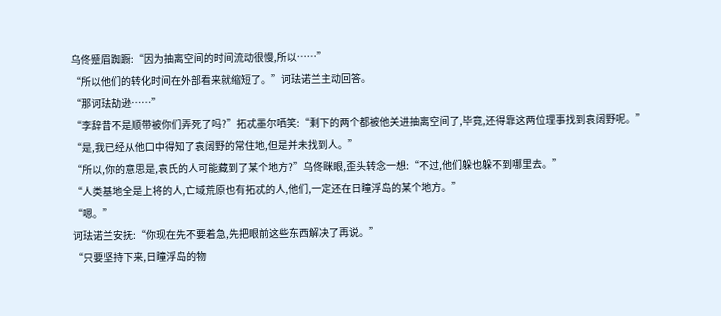乌佟蹙眉踟蹰:“因为抽离空间的时间流动很慢,所以……”
“所以他们的转化时间在外部看来就缩短了。”诃珐诺兰主动回答。
“那诃珐劼逊……”
“李辞昔不是顺带被你们弄死了吗?”拓忒墨尔哂笑:“剩下的两个都被他关进抽离空间了,毕竟,还得靠这两位理事找到袁阔野呢。”
“是,我已经从他口中得知了袁阔野的常住地,但是并未找到人。”
“所以,你的意思是,袁氏的人可能藏到了某个地方?”乌佟眯眼,歪头转念一想:“不过,他们躲也躲不到哪里去。”
“人类基地全是上将的人,亡域荒原也有拓忒的人,他们,一定还在日瞳浮岛的某个地方。”
“嗯。”
诃珐诺兰安抚:“你现在先不要着急,先把眼前这些东西解决了再说。”
“只要坚持下来,日瞳浮岛的物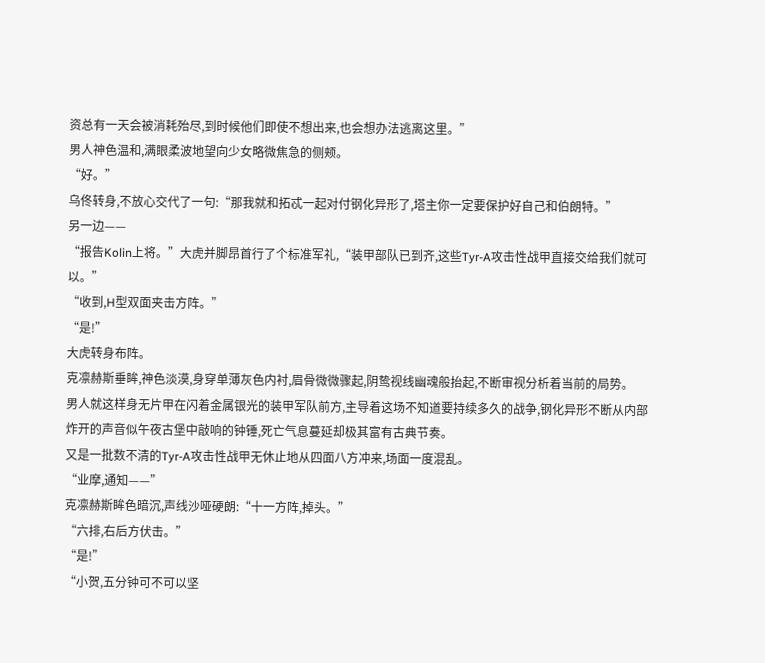资总有一天会被消耗殆尽,到时候他们即使不想出来,也会想办法逃离这里。”
男人神色温和,满眼柔波地望向少女略微焦急的侧颊。
“好。”
乌佟转身,不放心交代了一句:“那我就和拓忒一起对付钢化异形了,塔主你一定要保护好自己和伯朗特。”
另一边——
“报告Kolin上将。”大虎并脚昂首行了个标准军礼,“装甲部队已到齐,这些Tyr-A攻击性战甲直接交给我们就可以。”
“收到,H型双面夹击方阵。”
“是!”
大虎转身布阵。
克凛赫斯垂眸,神色淡漠,身穿单薄灰色内衬,眉骨微微骤起,阴鸷视线幽魂般抬起,不断审视分析着当前的局势。
男人就这样身无片甲在闪着金属银光的装甲军队前方,主导着这场不知道要持续多久的战争,钢化异形不断从内部炸开的声音似午夜古堡中敲响的钟锤,死亡气息蔓延却极其富有古典节奏。
又是一批数不清的Tyr-A攻击性战甲无休止地从四面八方冲来,场面一度混乱。
“业摩,通知——”
克凛赫斯眸色暗沉,声线沙哑硬朗:“十一方阵,掉头。”
“六排,右后方伏击。”
“是!”
“小贺,五分钟可不可以坚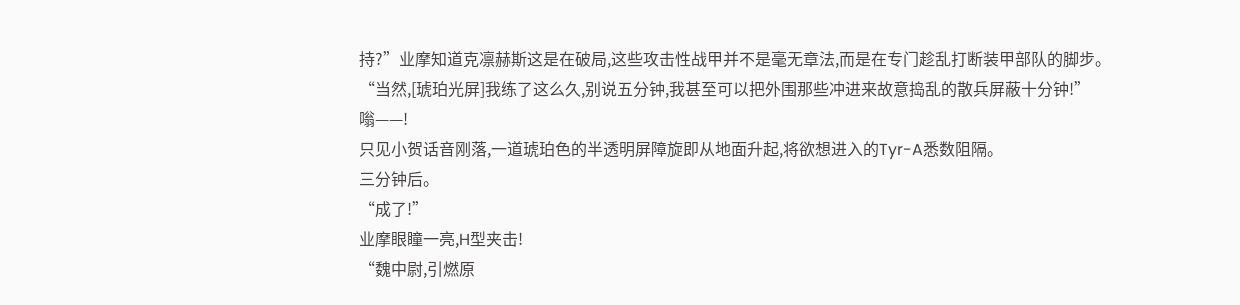持?”业摩知道克凛赫斯这是在破局,这些攻击性战甲并不是毫无章法,而是在专门趁乱打断装甲部队的脚步。
“当然,[琥珀光屏]我练了这么久,别说五分钟,我甚至可以把外围那些冲进来故意捣乱的散兵屏蔽十分钟!”
嗡——!
只见小贺话音刚落,一道琥珀色的半透明屏障旋即从地面升起,将欲想进入的Tyr-A悉数阻隔。
三分钟后。
“成了!”
业摩眼瞳一亮,H型夹击!
“魏中尉,引燃原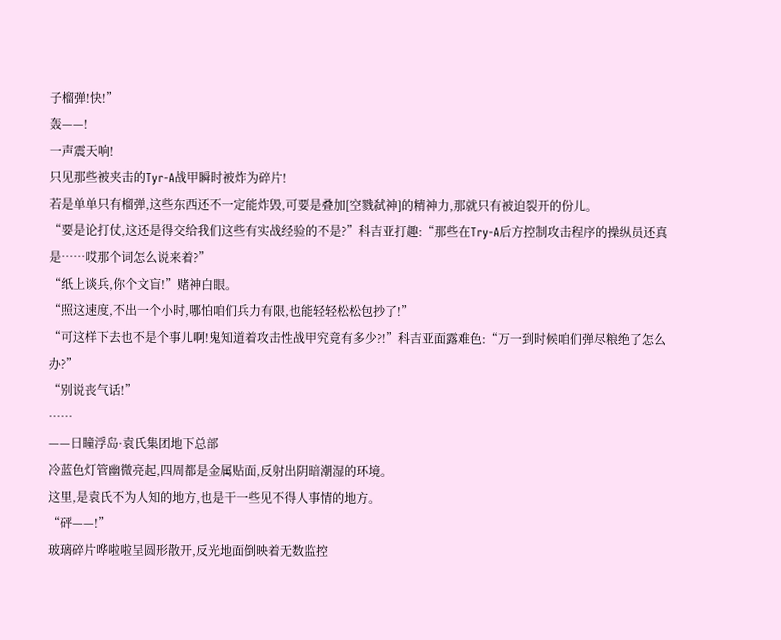子榴弹!快!”
轰——!
一声震天响!
只见那些被夹击的Tyr-A战甲瞬时被炸为碎片!
若是单单只有榴弹,这些东西还不一定能炸毁,可要是叠加[空戮弑神]的精神力,那就只有被迫裂开的份儿。
“要是论打仗,这还是得交给我们这些有实战经验的不是?”科吉亚打趣:“那些在Try-A后方控制攻击程序的操纵员还真是……哎那个词怎么说来着?”
“纸上谈兵,你个文盲!”赌神白眼。
“照这速度,不出一个小时,哪怕咱们兵力有限,也能轻轻松松包抄了!”
“可这样下去也不是个事儿啊!鬼知道着攻击性战甲究竟有多少?!”科吉亚面露难色:“万一到时候咱们弹尽粮绝了怎么办?”
“别说丧气话!”
……
——日瞳浮岛·袁氏集团地下总部
冷蓝色灯管幽微亮起,四周都是金属贴面,反射出阴暗潮湿的环境。
这里,是袁氏不为人知的地方,也是干一些见不得人事情的地方。
“砰——!”
玻璃碎片哗啦啦呈圆形散开,反光地面倒映着无数监控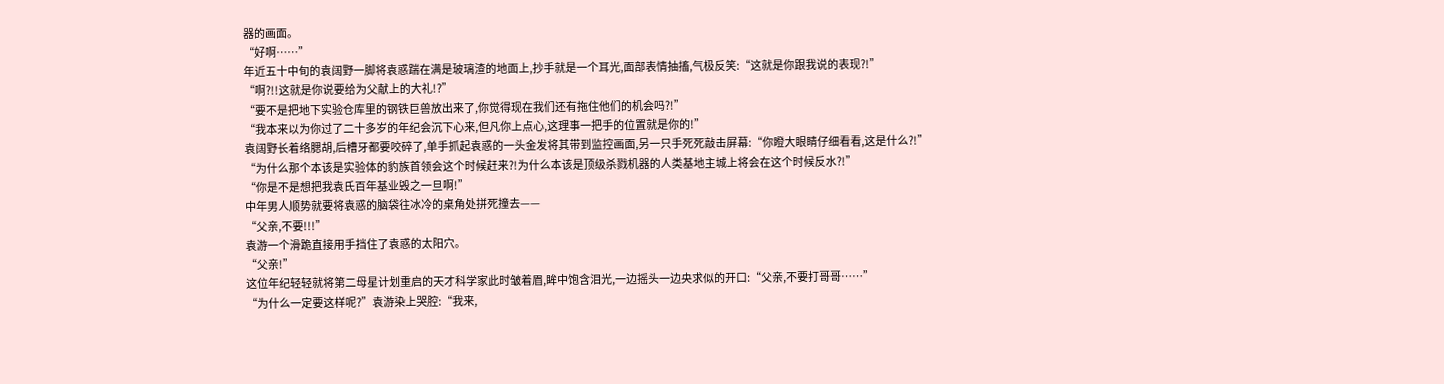器的画面。
“好啊……”
年近五十中旬的袁阔野一脚将袁惑踹在满是玻璃渣的地面上,抄手就是一个耳光,面部表情抽搐,气极反笑:“这就是你跟我说的表现?!”
“啊?!!这就是你说要给为父献上的大礼!?”
“要不是把地下实验仓库里的钢铁巨兽放出来了,你觉得现在我们还有拖住他们的机会吗?!”
“我本来以为你过了二十多岁的年纪会沉下心来,但凡你上点心,这理事一把手的位置就是你的!”
袁阔野长着络腮胡,后槽牙都要咬碎了,单手抓起袁惑的一头金发将其带到监控画面,另一只手死死敲击屏幕:“你瞪大眼睛仔细看看,这是什么?!”
“为什么那个本该是实验体的豹族首领会这个时候赶来?!为什么本该是顶级杀戮机器的人类基地主城上将会在这个时候反水?!”
“你是不是想把我袁氏百年基业毁之一旦啊!”
中年男人顺势就要将袁惑的脑袋往冰冷的桌角处拼死撞去——
“父亲,不要!!!”
袁游一个滑跪直接用手挡住了袁惑的太阳穴。
“父亲!”
这位年纪轻轻就将第二母星计划重启的天才科学家此时皱着眉,眸中饱含泪光,一边摇头一边央求似的开口:“父亲,不要打哥哥……”
“为什么一定要这样呢?”袁游染上哭腔:“我来,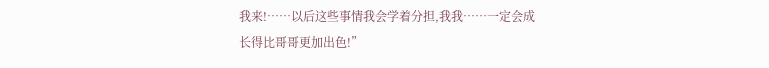我来!……以后这些事情我会学着分担,我我……一定会成长得比哥哥更加出色!”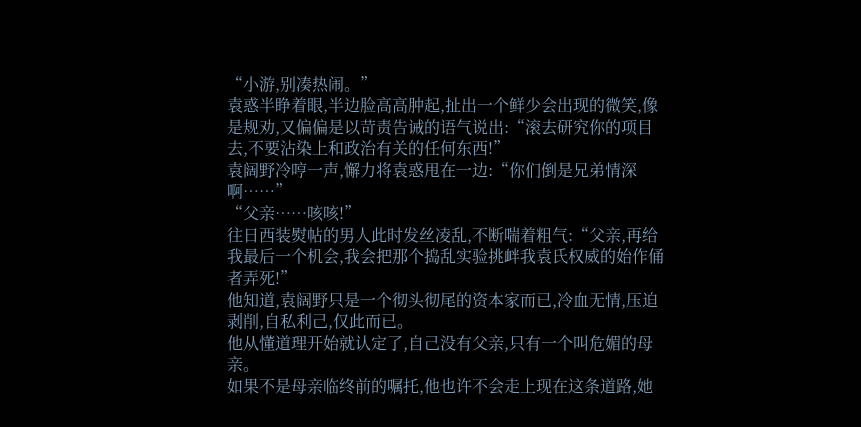“小游,别凑热闹。”
袁惑半睁着眼,半边脸高高肿起,扯出一个鲜少会出现的微笑,像是规劝,又偏偏是以苛责告诫的语气说出:“滚去研究你的项目去,不要沾染上和政治有关的任何东西!”
袁阔野冷哼一声,懈力将袁惑甩在一边:“你们倒是兄弟情深啊……”
“父亲……咳咳!”
往日西装熨帖的男人此时发丝凌乱,不断喘着粗气:“父亲,再给我最后一个机会,我会把那个捣乱实验挑衅我袁氏权威的始作俑者弄死!”
他知道,袁阔野只是一个彻头彻尾的资本家而已,冷血无情,压迫剥削,自私利己,仅此而已。
他从懂道理开始就认定了,自己没有父亲,只有一个叫危媚的母亲。
如果不是母亲临终前的嘱托,他也许不会走上现在这条道路,她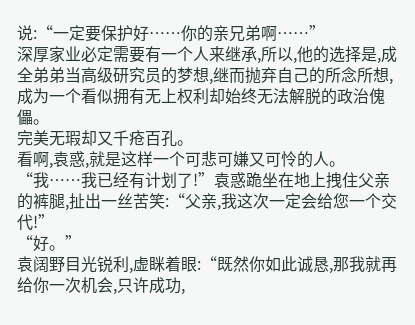说:“一定要保护好……你的亲兄弟啊……”
深厚家业必定需要有一个人来继承,所以,他的选择是,成全弟弟当高级研究员的梦想,继而抛弃自己的所念所想,成为一个看似拥有无上权利却始终无法解脱的政治傀儡。
完美无瑕却又千疮百孔。
看啊,袁惑,就是这样一个可悲可嫌又可怜的人。
“我……我已经有计划了!”袁惑跪坐在地上拽住父亲的裤腿,扯出一丝苦笑:“父亲,我这次一定会给您一个交代!”
“好。”
袁阔野目光锐利,虚眯着眼:“既然你如此诚恳,那我就再给你一次机会,只许成功,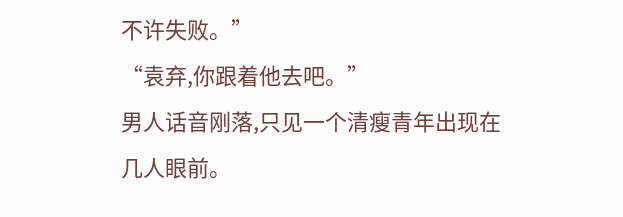不许失败。”
“袁弃,你跟着他去吧。”
男人话音刚落,只见一个清瘦青年出现在几人眼前。